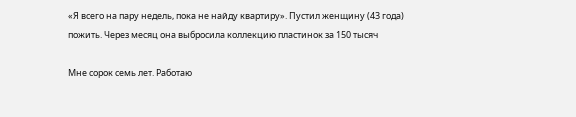«Я всего на пару недель, пока не найду квартиру». Пустил женщину (43 года) пожить. Через месяц она выбросила коллекцию пластинок за 150 тысяч

Мне сорок семь лет. Работаю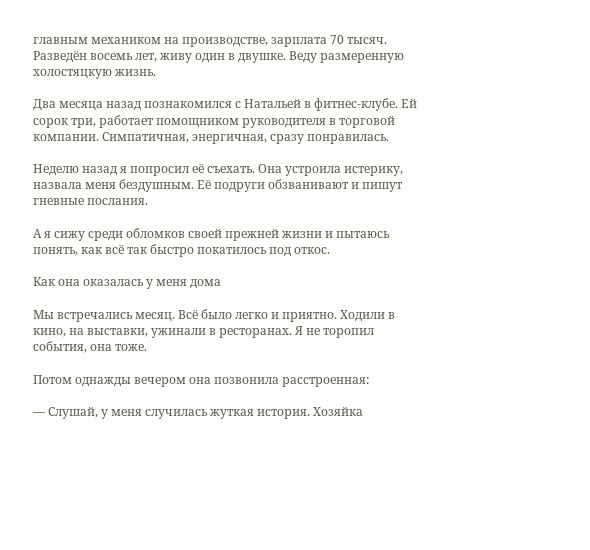главным механиком на производстве, зарплата 70 тысяч. Разведён восемь лет, живу один в двушке. Веду размеренную холостяцкую жизнь.

Два месяца назад познакомился с Натальей в фитнес-клубе. Ей сорок три, работает помощником руководителя в торговой компании. Симпатичная, энергичная, сразу понравилась.

Неделю назад я попросил её съехать. Она устроила истерику, назвала меня бездушным. Её подруги обзванивают и пишут гневные послания.

А я сижу среди обломков своей прежней жизни и пытаюсь понять, как всё так быстро покатилось под откос.

Как она оказалась у меня дома

Мы встречались месяц. Всё было легко и приятно. Ходили в кино, на выставки, ужинали в ресторанах. Я не торопил события, она тоже.

Потом однажды вечером она позвонила расстроенная:

— Слушай, у меня случилась жуткая история. Хозяйка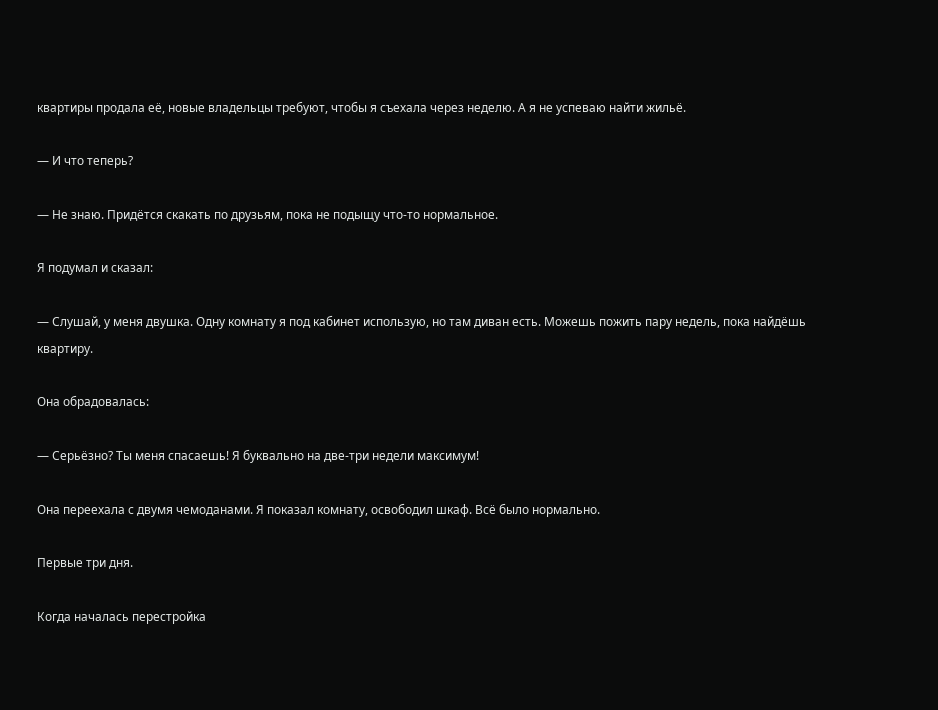квартиры продала её, новые владельцы требуют, чтобы я съехала через неделю. А я не успеваю найти жильё.

— И что теперь?

— Не знаю. Придётся скакать по друзьям, пока не подыщу что-то нормальное.

Я подумал и сказал:

— Слушай, у меня двушка. Одну комнату я под кабинет использую, но там диван есть. Можешь пожить пару недель, пока найдёшь квартиру.

Она обрадовалась:

— Серьёзно? Ты меня спасаешь! Я буквально на две-три недели максимум!

Она переехала с двумя чемоданами. Я показал комнату, освободил шкаф. Всё было нормально.

Первые три дня.

Когда началась перестройка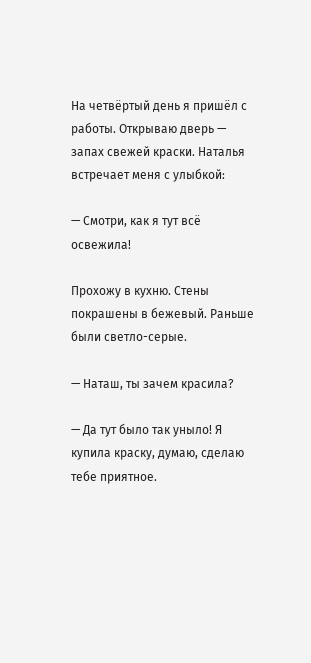На четвёртый день я пришёл с работы. Открываю дверь — запах свежей краски. Наталья встречает меня с улыбкой:

— Смотри, как я тут всё освежила!

Прохожу в кухню. Стены покрашены в бежевый. Раньше были светло-серые.

— Наташ, ты зачем красила?

— Да тут было так уныло! Я купила краску, думаю, сделаю тебе приятное.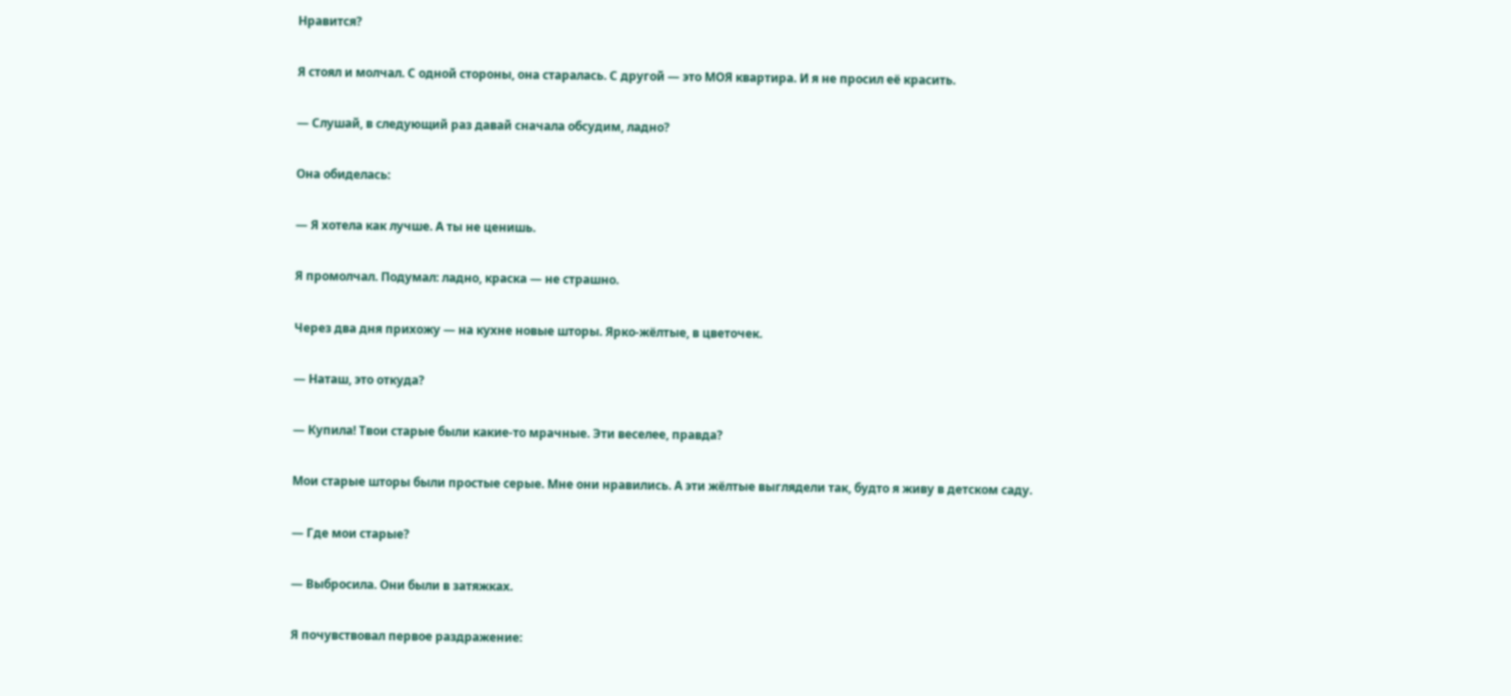Нравится?

Я стоял и молчал. С одной стороны, она старалась. С другой — это МОЯ квартира. И я не просил её красить.

— Слушай, в следующий раз давай сначала обсудим, ладно?

Она обиделась:

— Я хотела как лучше. А ты не ценишь.

Я промолчал. Подумал: ладно, краска — не страшно.

Через два дня прихожу — на кухне новые шторы. Ярко-жёлтые, в цветочек.

— Наташ, это откуда?

— Купила! Твои старые были какие-то мрачные. Эти веселее, правда?

Мои старые шторы были простые серые. Мне они нравились. А эти жёлтые выглядели так, будто я живу в детском саду.

— Где мои старые?

— Выбросила. Они были в затяжках.

Я почувствовал первое раздражение: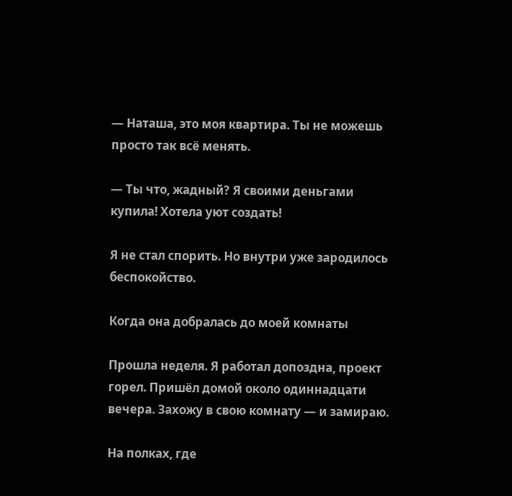— Наташа, это моя квартира. Ты не можешь просто так всё менять.

— Ты что, жадный? Я своими деньгами купила! Хотела уют создать!

Я не стал спорить. Но внутри уже зародилось беспокойство.

Когда она добралась до моей комнаты

Прошла неделя. Я работал допоздна, проект горел. Пришёл домой около одиннадцати вечера. Захожу в свою комнату — и замираю.

На полках, где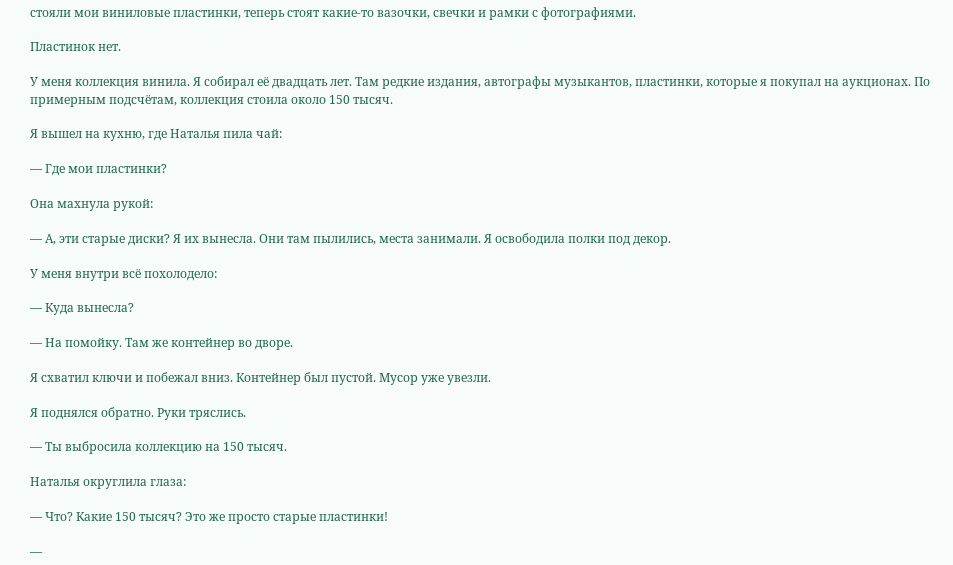стояли мои виниловые пластинки, теперь стоят какие-то вазочки, свечки и рамки с фотографиями.

Пластинок нет.

У меня коллекция винила. Я собирал её двадцать лет. Там редкие издания, автографы музыкантов, пластинки, которые я покупал на аукционах. По примерным подсчётам, коллекция стоила около 150 тысяч.

Я вышел на кухню, где Наталья пила чай:

— Где мои пластинки?

Она махнула рукой:

— А, эти старые диски? Я их вынесла. Они там пылились, места занимали. Я освободила полки под декор.

У меня внутри всё похолодело:

— Куда вынесла?

— На помойку. Там же контейнер во дворе.

Я схватил ключи и побежал вниз. Контейнер был пустой. Мусор уже увезли.

Я поднялся обратно. Руки тряслись.

— Ты выбросила коллекцию на 150 тысяч.

Наталья округлила глаза:

— Что? Какие 150 тысяч? Это же просто старые пластинки!

—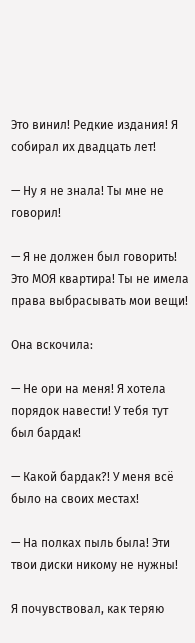Это винил! Редкие издания! Я собирал их двадцать лет!

— Ну я не знала! Ты мне не говорил!

— Я не должен был говорить! Это МОЯ квартира! Ты не имела права выбрасывать мои вещи!

Она вскочила:

— Не ори на меня! Я хотела порядок навести! У тебя тут был бардак!

— Какой бардак?! У меня всё было на своих местах!

— На полках пыль была! Эти твои диски никому не нужны!

Я почувствовал, как теряю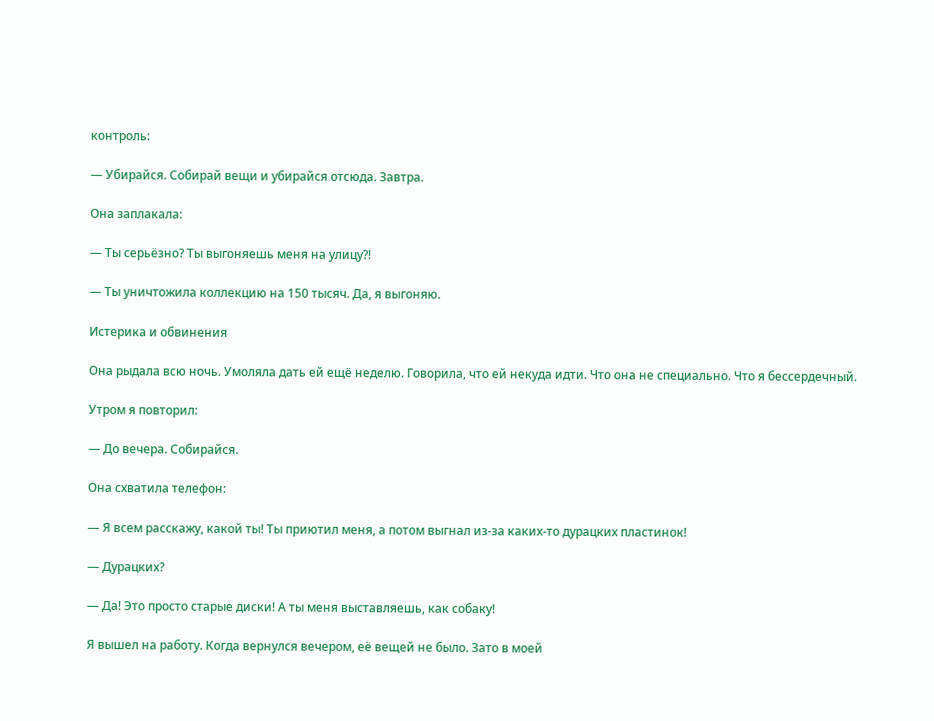контроль:

— Убирайся. Собирай вещи и убирайся отсюда. Завтра.

Она заплакала:

— Ты серьёзно? Ты выгоняешь меня на улицу?!

— Ты уничтожила коллекцию на 150 тысяч. Да, я выгоняю.

Истерика и обвинения

Она рыдала всю ночь. Умоляла дать ей ещё неделю. Говорила, что ей некуда идти. Что она не специально. Что я бессердечный.

Утром я повторил:

— До вечера. Собирайся.

Она схватила телефон:

— Я всем расскажу, какой ты! Ты приютил меня, а потом выгнал из-за каких-то дурацких пластинок!

— Дурацких?

— Да! Это просто старые диски! А ты меня выставляешь, как собаку!

Я вышел на работу. Когда вернулся вечером, её вещей не было. Зато в моей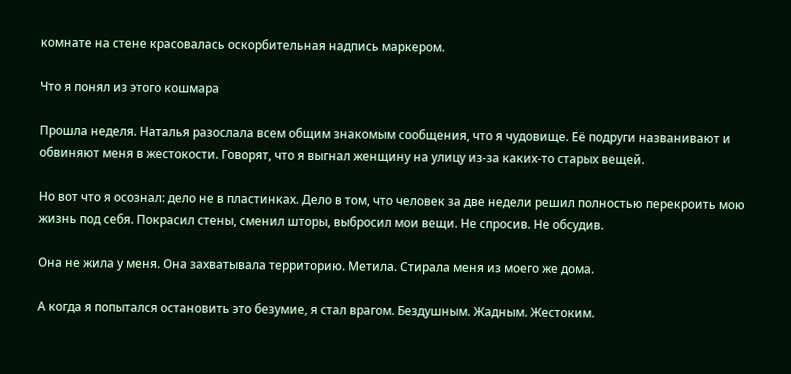комнате на стене красовалась оскорбительная надпись маркером.

Что я понял из этого кошмара

Прошла неделя. Наталья разослала всем общим знакомым сообщения, что я чудовище. Её подруги названивают и обвиняют меня в жестокости. Говорят, что я выгнал женщину на улицу из-за каких-то старых вещей.

Но вот что я осознал: дело не в пластинках. Дело в том, что человек за две недели решил полностью перекроить мою жизнь под себя. Покрасил стены, сменил шторы, выбросил мои вещи. Не спросив. Не обсудив.

Она не жила у меня. Она захватывала территорию. Метила. Стирала меня из моего же дома.

А когда я попытался остановить это безумие, я стал врагом. Бездушным. Жадным. Жестоким.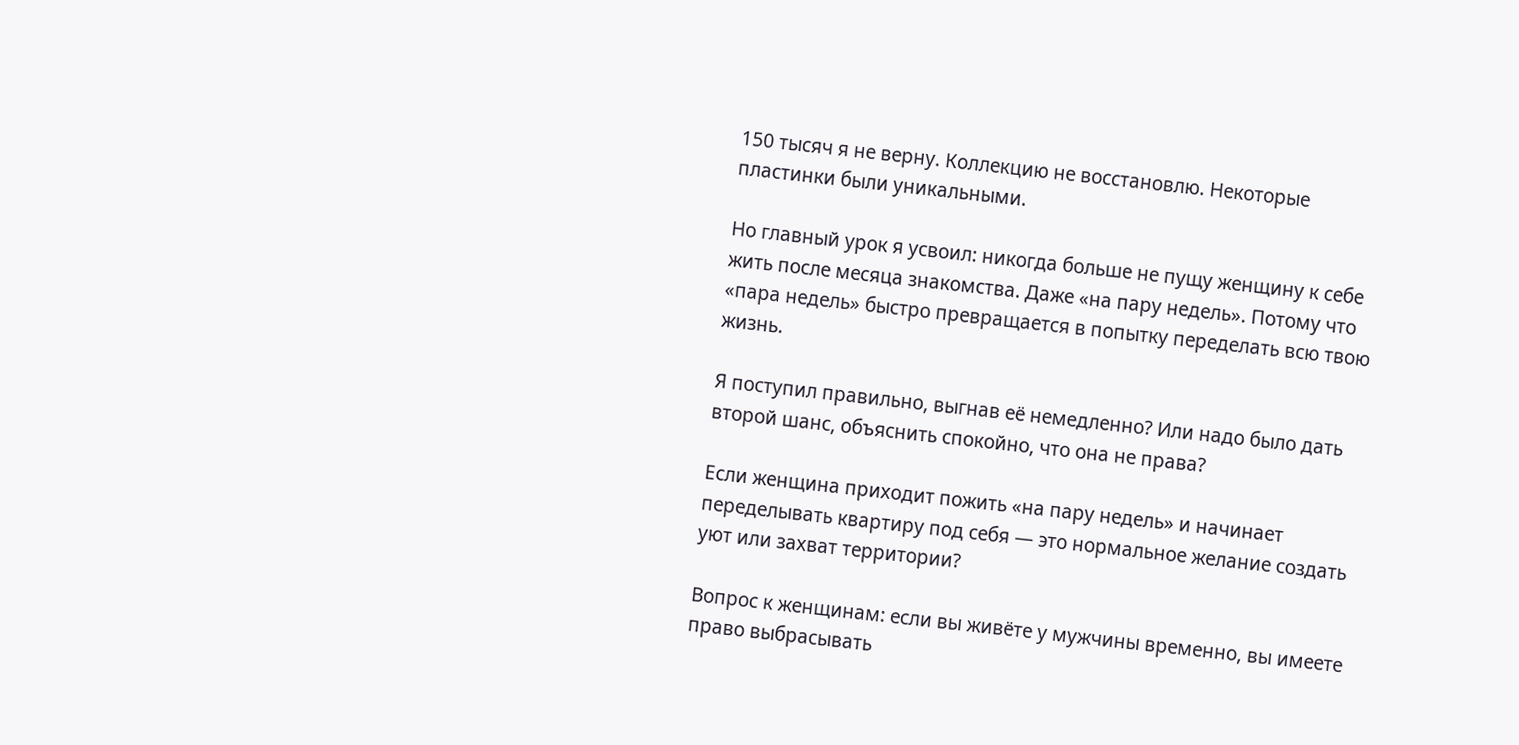150 тысяч я не верну. Коллекцию не восстановлю. Некоторые пластинки были уникальными.

Но главный урок я усвоил: никогда больше не пущу женщину к себе жить после месяца знакомства. Даже «на пару недель». Потому что «пара недель» быстро превращается в попытку переделать всю твою жизнь.

Я поступил правильно, выгнав её немедленно? Или надо было дать второй шанс, объяснить спокойно, что она не права?

Если женщина приходит пожить «на пару недель» и начинает переделывать квартиру под себя — это нормальное желание создать уют или захват территории?

Вопрос к женщинам: если вы живёте у мужчины временно, вы имеете право выбрасывать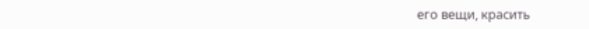его вещи, красить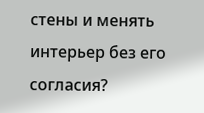стены и менять интерьер без его согласия?